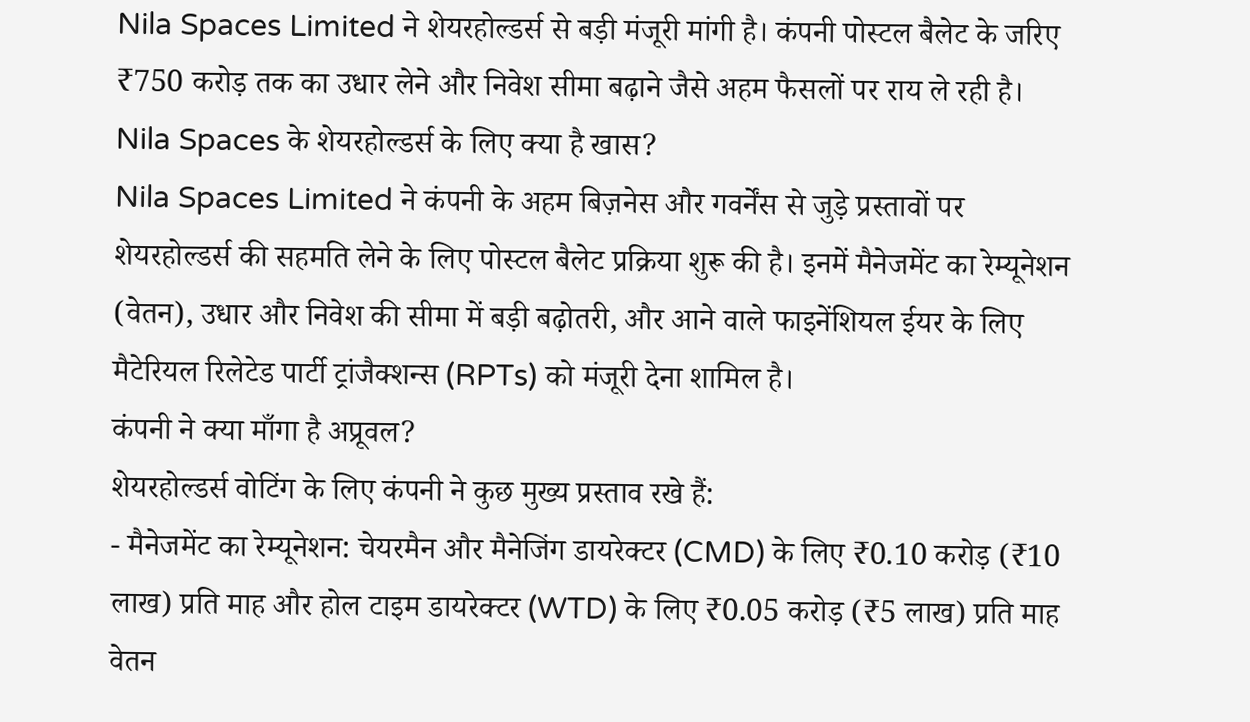Nila Spaces Limited ने शेयरहोल्डर्स से बड़ी मंजूरी मांगी है। कंपनी पोस्टल बैलेट के जरिए ₹750 करोड़ तक का उधार लेने और निवेश सीमा बढ़ाने जैसे अहम फैसलों पर राय ले रही है।
Nila Spaces के शेयरहोल्डर्स के लिए क्या है खास?
Nila Spaces Limited ने कंपनी के अहम बिज़नेस और गवर्नेंस से जुड़े प्रस्तावों पर शेयरहोल्डर्स की सहमति लेने के लिए पोस्टल बैलेट प्रक्रिया शुरू की है। इनमें मैनेजमेंट का रेम्यूनेशन (वेतन), उधार और निवेश की सीमा में बड़ी बढ़ोतरी, और आने वाले फाइनेंशियल ईयर के लिए मैटेरियल रिलेटेड पार्टी ट्रांजैक्शन्स (RPTs) को मंजूरी देना शामिल है।
कंपनी ने क्या माँगा है अप्रूवल?
शेयरहोल्डर्स वोटिंग के लिए कंपनी ने कुछ मुख्य प्रस्ताव रखे हैं:
- मैनेजमेंट का रेम्यूनेशन: चेयरमैन और मैनेजिंग डायरेक्टर (CMD) के लिए ₹0.10 करोड़ (₹10 लाख) प्रति माह और होल टाइम डायरेक्टर (WTD) के लिए ₹0.05 करोड़ (₹5 लाख) प्रति माह वेतन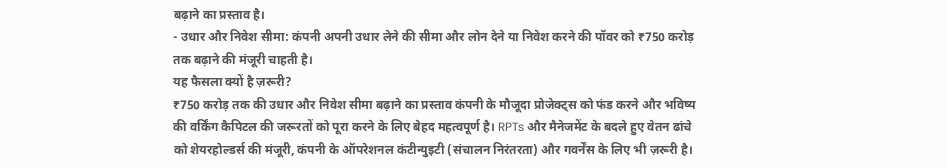बढ़ाने का प्रस्ताव है।
- उधार और निवेश सीमा: कंपनी अपनी उधार लेने की सीमा और लोन देने या निवेश करने की पॉवर को ₹750 करोड़ तक बढ़ाने की मंजूरी चाहती है।
यह फैसला क्यों है ज़रूरी?
₹750 करोड़ तक की उधार और निवेश सीमा बढ़ाने का प्रस्ताव कंपनी के मौजूदा प्रोजेक्ट्स को फंड करने और भविष्य की वर्किंग कैपिटल की जरूरतों को पूरा करने के लिए बेहद महत्वपूर्ण है। RPTs और मैनेजमेंट के बदले हुए वेतन ढांचे को शेयरहोल्डर्स की मंजूरी, कंपनी के ऑपरेशनल कंटीन्युइटी (संचालन निरंतरता) और गवर्नेंस के लिए भी ज़रूरी है।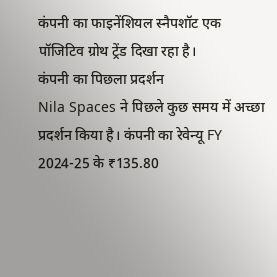कंपनी का फाइनेंशियल स्नैपशॉट एक पॉजिटिव ग्रोथ ट्रेंड दिखा रहा है।
कंपनी का पिछला प्रदर्शन
Nila Spaces ने पिछले कुछ समय में अच्छा प्रदर्शन किया है। कंपनी का रेवेन्यू FY 2024-25 के ₹135.80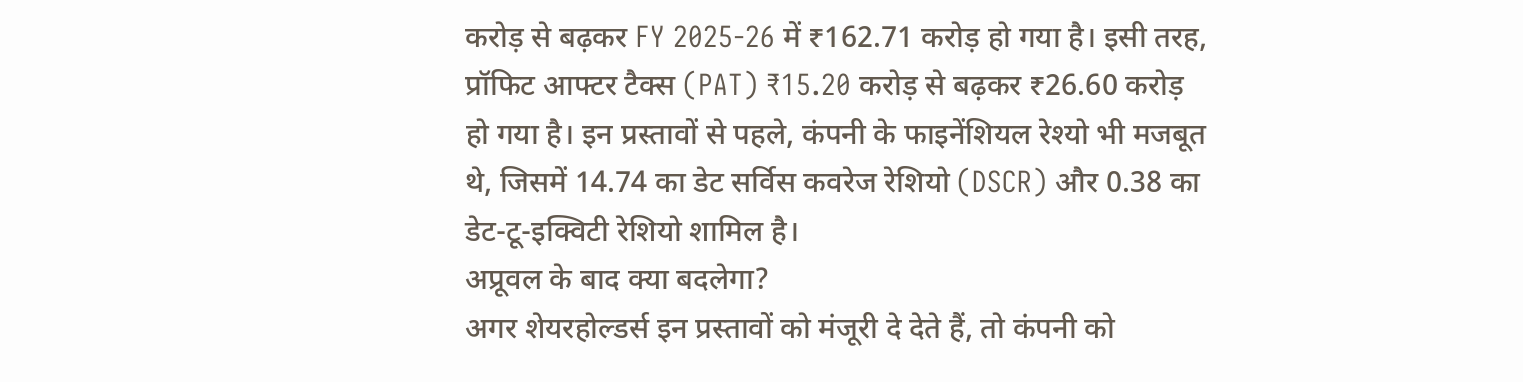करोड़ से बढ़कर FY 2025-26 में ₹162.71 करोड़ हो गया है। इसी तरह, प्रॉफिट आफ्टर टैक्स (PAT) ₹15.20 करोड़ से बढ़कर ₹26.60 करोड़ हो गया है। इन प्रस्तावों से पहले, कंपनी के फाइनेंशियल रेश्यो भी मजबूत थे, जिसमें 14.74 का डेट सर्विस कवरेज रेशियो (DSCR) और 0.38 का डेट-टू-इक्विटी रेशियो शामिल है।
अप्रूवल के बाद क्या बदलेगा?
अगर शेयरहोल्डर्स इन प्रस्तावों को मंजूरी दे देते हैं, तो कंपनी को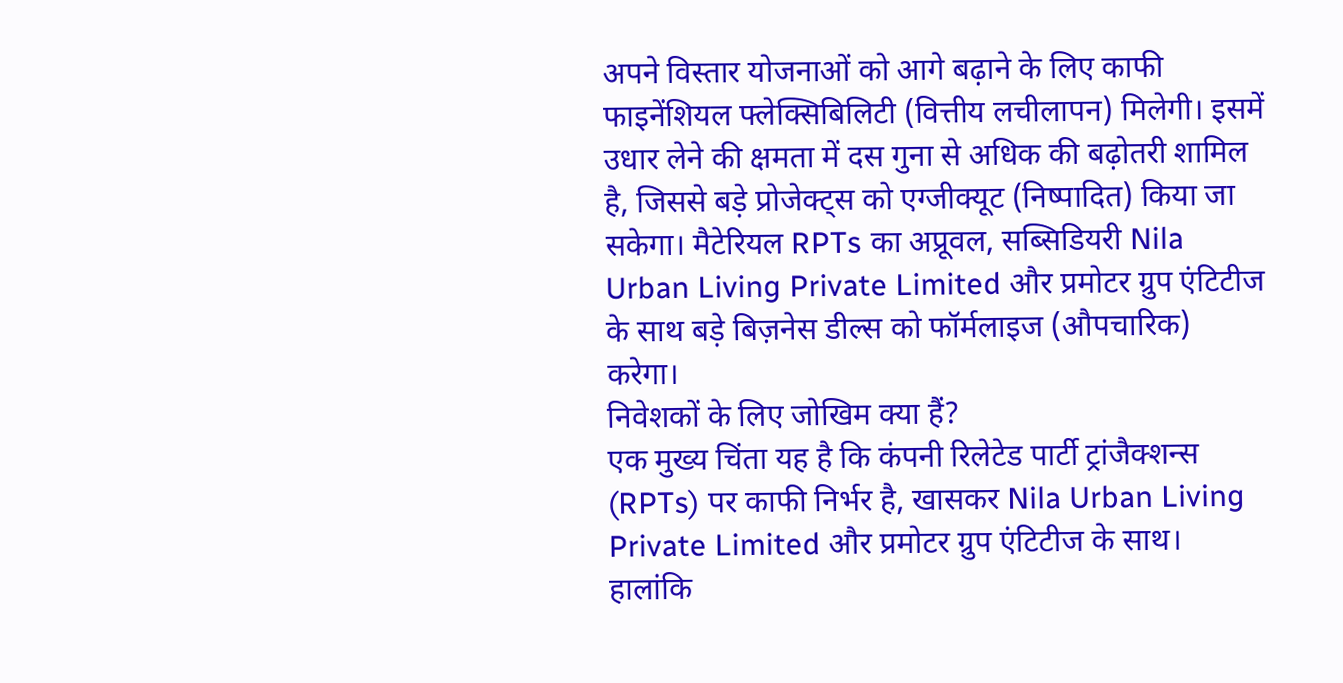अपने विस्तार योजनाओं को आगे बढ़ाने के लिए काफी फाइनेंशियल फ्लेक्सिबिलिटी (वित्तीय लचीलापन) मिलेगी। इसमें उधार लेने की क्षमता में दस गुना से अधिक की बढ़ोतरी शामिल है, जिससे बड़े प्रोजेक्ट्स को एग्जीक्यूट (निष्पादित) किया जा सकेगा। मैटेरियल RPTs का अप्रूवल, सब्सिडियरी Nila Urban Living Private Limited और प्रमोटर ग्रुप एंटिटीज के साथ बड़े बिज़नेस डील्स को फॉर्मलाइज (औपचारिक) करेगा।
निवेशकों के लिए जोखिम क्या हैं?
एक मुख्य चिंता यह है कि कंपनी रिलेटेड पार्टी ट्रांजैक्शन्स (RPTs) पर काफी निर्भर है, खासकर Nila Urban Living Private Limited और प्रमोटर ग्रुप एंटिटीज के साथ। हालांकि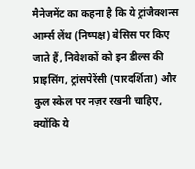मैनेजमेंट का कहना है कि ये ट्रांजैक्शन्स आर्म्स लेंथ (निष्पक्ष) बेसिस पर किए जाते हैं, निवेशकों को इन डील्स की प्राइसिंग, ट्रांसपेरेंसी (पारदर्शिता) और कुल स्केल पर नज़र रखनी चाहिए, क्योंकि ये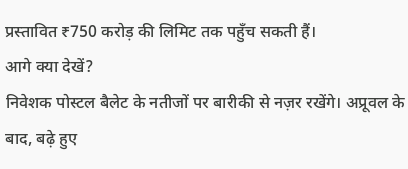प्रस्तावित ₹750 करोड़ की लिमिट तक पहुँच सकती हैं।
आगे क्या देखें?
निवेशक पोस्टल बैलेट के नतीजों पर बारीकी से नज़र रखेंगे। अप्रूवल के बाद, बढ़े हुए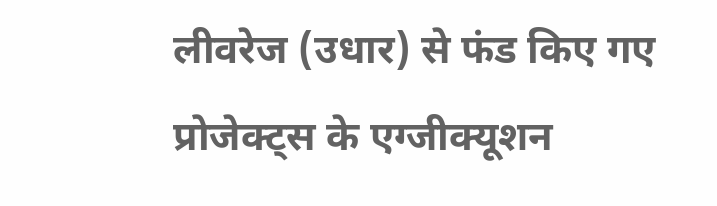लीवरेज (उधार) से फंड किए गए प्रोजेक्ट्स के एग्जीक्यूशन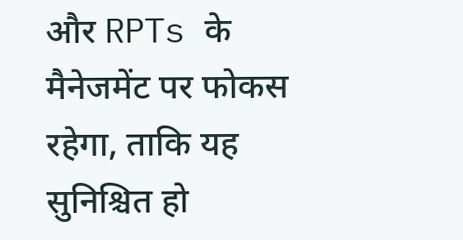और RPTs के मैनेजमेंट पर फोकस रहेगा, ताकि यह सुनिश्चित हो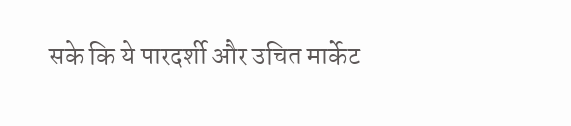सके कि ये पारदर्शी और उचित मार्केट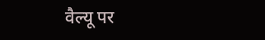वैल्यू पर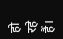हो रहे हैं।